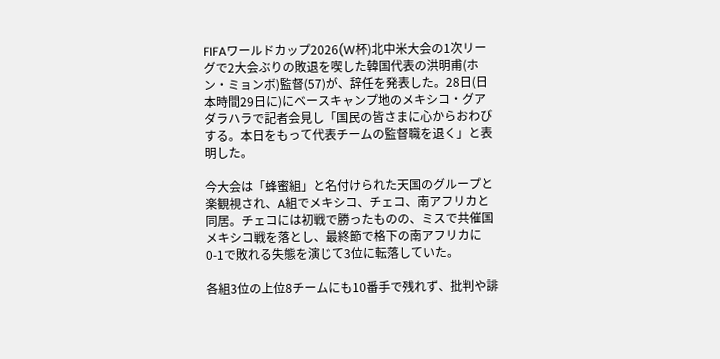FIFAワールドカップ2026(W杯)北中米大会の1次リーグで2大会ぶりの敗退を喫した韓国代表の洪明甫(ホン・ミョンボ)監督(57)が、辞任を発表した。28日(日本時間29日に)にベースキャンプ地のメキシコ・グアダラハラで記者会見し「国民の皆さまに心からおわびする。本日をもって代表チームの監督職を退く」と表明した。

今大会は「蜂蜜組」と名付けられた天国のグループと楽観視され、A組でメキシコ、チェコ、南アフリカと同居。チェコには初戦で勝ったものの、ミスで共催国メキシコ戦を落とし、最終節で格下の南アフリカに0-1で敗れる失態を演じて3位に転落していた。

各組3位の上位8チームにも10番手で残れず、批判や誹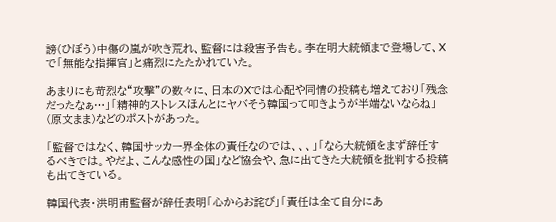謗(ひぼう)中傷の嵐が吹き荒れ、監督には殺害予告も。李在明大統領まで登場して、Xで「無能な指揮官」と痛烈にたたかれていた。

あまりにも苛烈な“攻撃”の数々に、日本のXでは心配や同情の投稿も増えており「残念だったなぁ…」「精神的ストレスほんとにヤバそう韓国って叩きようが半端ないならね」(原文まま)などのポストがあった。

「監督ではなく、韓国サッカー界全体の責任なのでは、、、」「なら大統領をまず辞任するべきでは。やだよ、こんな感性の国」など協会や、急に出てきた大統領を批判する投稿も出てきている。

韓国代表・洪明甫監督が辞任表明「心からお詫び」「責任は全て自分にあ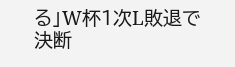る」W杯1次L敗退で決断